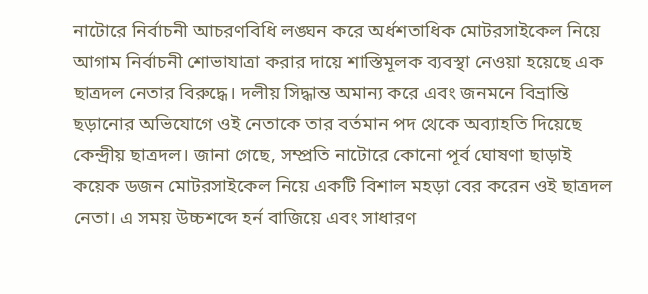নাটোরে নির্বাচনী আচরণবিধি লঙ্ঘন করে অর্ধশতাধিক মোটরসাইকেল নিয়ে আগাম নির্বাচনী শোভাযাত্রা করার দায়ে শাস্তিমূলক ব্যবস্থা নেওয়া হয়েছে এক ছাত্রদল নেতার বিরুদ্ধে। দলীয় সিদ্ধান্ত অমান্য করে এবং জনমনে বিভ্রান্তি ছড়ানোর অভিযোগে ওই নেতাকে তার বর্তমান পদ থেকে অব্যাহতি দিয়েছে কেন্দ্রীয় ছাত্রদল। জানা গেছে, সম্প্রতি নাটোরে কোনো পূর্ব ঘোষণা ছাড়াই কয়েক ডজন মোটরসাইকেল নিয়ে একটি বিশাল মহড়া বের করেন ওই ছাত্রদল নেতা। এ সময় উচ্চশব্দে হর্ন বাজিয়ে এবং সাধারণ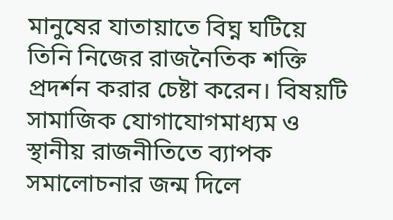মানুষের যাতায়াতে বিঘ্ন ঘটিয়ে তিনি নিজের রাজনৈতিক শক্তি প্রদর্শন করার চেষ্টা করেন। বিষয়টি সামাজিক যোগাযোগমাধ্যম ও স্থানীয় রাজনীতিতে ব্যাপক সমালোচনার জন্ম দিলে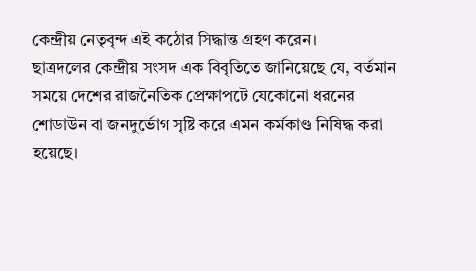কেন্দ্রীয় নেতৃবৃন্দ এই কঠোর সিদ্ধান্ত গ্রহণ করেন।
ছাত্রদলের কেন্দ্রীয় সংসদ এক বিবৃতিতে জানিয়েছে যে, বর্তমান সময়ে দেশের রাজনৈতিক প্রেক্ষাপটে যেকোনো ধরনের শোডাউন বা জনদুর্ভোগ সৃষ্টি করে এমন কর্মকাণ্ড নিষিদ্ধ করা হয়েছে।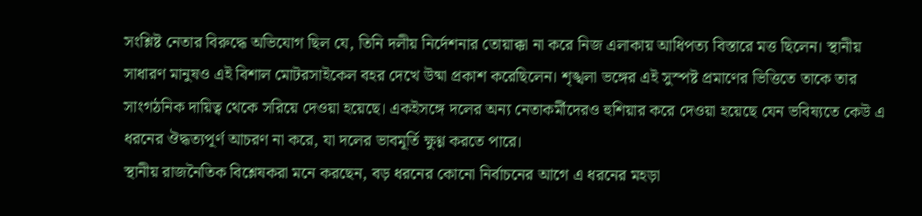সংশ্লিষ্ট নেতার বিরুদ্ধে অভিযোগ ছিল যে, তিনি দলীয় নির্দেশনার তোয়াক্কা না করে নিজ এলাকায় আধিপত্য বিস্তারে মত্ত ছিলেন। স্থানীয় সাধারণ মানুষও এই বিশাল মোটরসাইকেল বহর দেখে উষ্মা প্রকাশ করেছিলেন। শৃঙ্খলা ভঙ্গের এই সুস্পষ্ট প্রমাণের ভিত্তিতে তাকে তার সাংগঠনিক দায়িত্ব থেকে সরিয়ে দেওয়া হয়েছে। একইসঙ্গে দলের অন্য নেতাকর্মীদেরও হুশিয়ার করে দেওয়া হয়েছে যেন ভবিষ্যতে কেউ এ ধরনের ঔদ্ধত্যপূর্ণ আচরণ না করে, যা দলের ভাবমূর্তি ক্ষুণ্ণ করতে পারে।
স্থানীয় রাজনৈতিক বিশ্লেষকরা মনে করছেন, বড় ধরনের কোনো নির্বাচনের আগে এ ধরনের মহড়া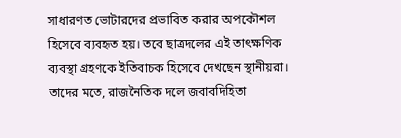সাধারণত ভোটারদের প্রভাবিত করার অপকৌশল হিসেবে ব্যবহৃত হয়। তবে ছাত্রদলের এই তাৎক্ষণিক ব্যবস্থা গ্রহণকে ইতিবাচক হিসেবে দেখছেন স্থানীয়রা। তাদের মতে, রাজনৈতিক দলে জবাবদিহিতা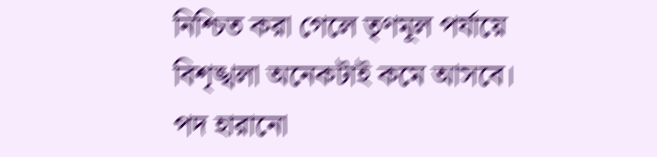নিশ্চিত করা গেলে তৃণমূল পর্যায়ে বিশৃঙ্খলা অনেকটাই কমে আসবে। পদ হারানো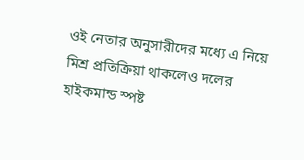ওই নেতার অনুসারীদের মধ্যে এ নিয়ে মিশ্র প্রতিক্রিয়া থাকলেও দলের হাইকমান্ড স্পষ্ট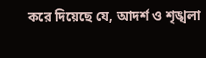করে দিয়েছে যে, আদর্শ ও শৃঙ্খলা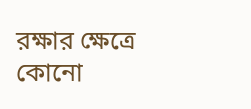রক্ষার ক্ষেত্রে কোনো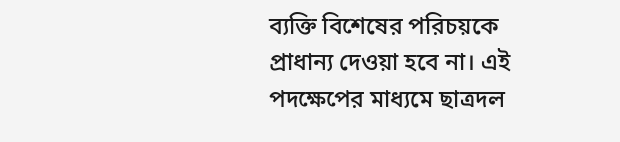ব্যক্তি বিশেষের পরিচয়কে প্রাধান্য দেওয়া হবে না। এই পদক্ষেপের মাধ্যমে ছাত্রদল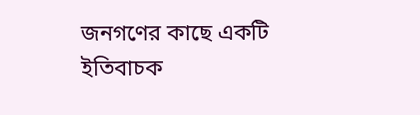জনগণের কাছে একটি ইতিবাচক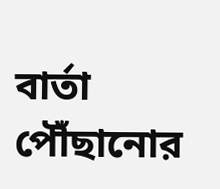বার্তা পৌঁছানোর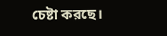চেষ্টা করছে।